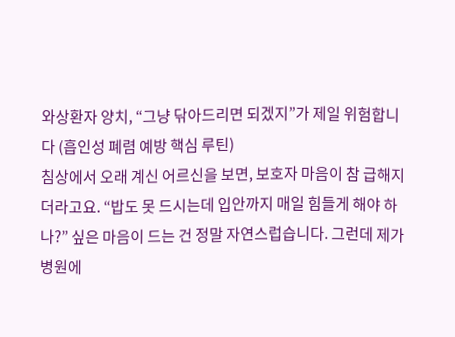와상환자 양치, “그냥 닦아드리면 되겠지”가 제일 위험합니다 (흡인성 폐렴 예방 핵심 루틴)
침상에서 오래 계신 어르신을 보면, 보호자 마음이 참 급해지더라고요. “밥도 못 드시는데 입안까지 매일 힘들게 해야 하나?” 싶은 마음이 드는 건 정말 자연스럽습니다. 그런데 제가 병원에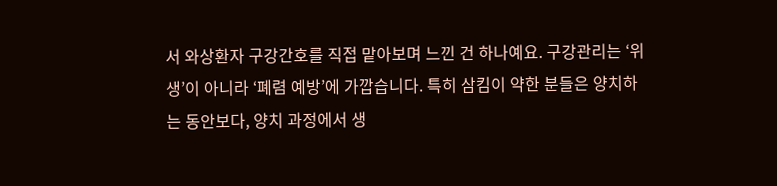서 와상환자 구강간호를 직접 맡아보며 느낀 건 하나예요. 구강관리는 ‘위생’이 아니라 ‘폐렴 예방’에 가깝습니다. 특히 삼킴이 약한 분들은 양치하는 동안보다, 양치 과정에서 생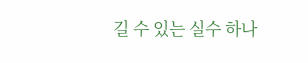길 수 있는 실수 하나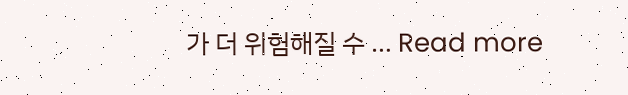가 더 위험해질 수 … Read more